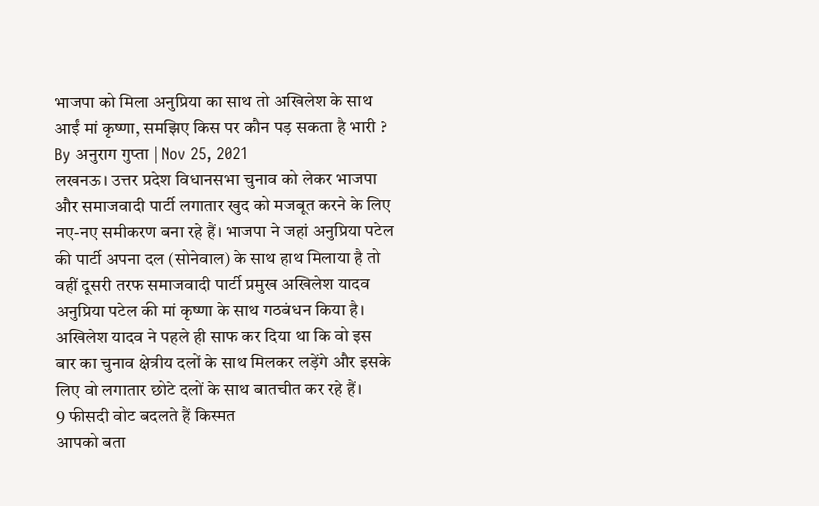भाजपा को मिला अनुप्रिया का साथ तो अखिलेश के साथ आईं मां कृष्णा, समझिए किस पर कौन पड़ सकता है भारी ?
By अनुराग गुप्ता | Nov 25, 2021
लखनऊ। उत्तर प्रदेश विधानसभा चुनाव को लेकर भाजपा और समाजवादी पार्टी लगातार खुद को मजबूत करने के लिए नए-नए समीकरण बना रहे हैं। भाजपा ने जहां अनुप्रिया पटेल की पार्टी अपना दल (सोनेवाल) के साथ हाथ मिलाया है तो वहीं दूसरी तरफ समाजवादी पार्टी प्रमुख अखिलेश यादव अनुप्रिया पटेल की मां कृष्णा के साथ गठबंधन किया है। अखिलेश यादव ने पहले ही साफ कर दिया था कि वो इस बार का चुनाव क्षेत्रीय दलों के साथ मिलकर लड़ेंगे और इसके लिए वो लगातार छोटे दलों के साथ बातचीत कर रहे हैं।
9 फीसदी वोट बदलते हैं किस्मत
आपको बता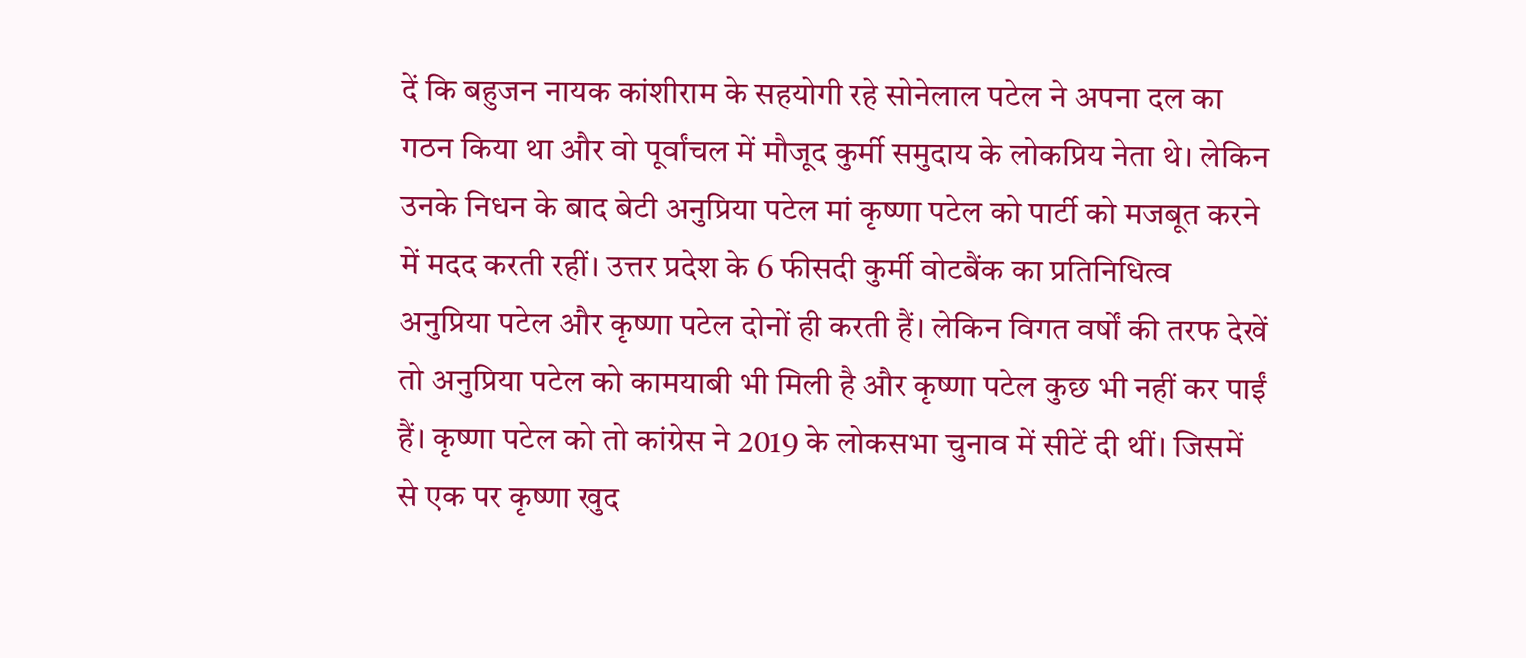दें कि बहुजन नायक कांशीराम के सहयोगी रहे सोनेलाल पटेल ने अपना दल का गठन किया था और वो पूर्वांचल में मौजूद कुर्मी समुदाय के लोकप्रिय नेता थे। लेकिन उनके निधन के बाद बेटी अनुप्रिया पटेल मां कृष्णा पटेल को पार्टी को मजबूत करने में मदद करती रहीं। उत्तर प्रदेश के 6 फीसदी कुर्मी वोटबैंक का प्रतिनिधित्व अनुप्रिया पटेल और कृष्णा पटेल दोनों ही करती हैं। लेकिन विगत वर्षों की तरफ देखें तो अनुप्रिया पटेल को कामयाबी भी मिली है और कृष्णा पटेल कुछ भी नहीं कर पाईं हैं। कृष्णा पटेल को तो कांग्रेस ने 2019 के लोकसभा चुनाव में सीटें दी थीं। जिसमें से एक पर कृष्णा खुद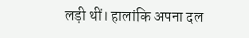लड़ी थीं। हालांकि अपना दल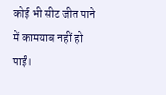कोई भी सीट जीत पाने में कामयाब नहीं हो पाईं।